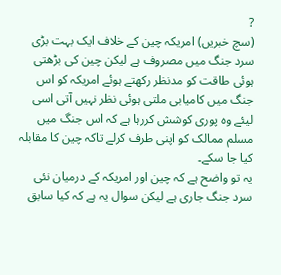?
(سچ خبریں) امریکہ چین کے خلاف ایک بہت بڑی سرد جنگ میں مصروف ہے لیکن چین کی بڑھتی ہوئی طاقت کو مدنظر رکھتے ہوئے امریکہ کو اس جنگ میں کامیابی ملتی ہوئی نظر نہیں آتی اسی لیئے وہ پوری کوشش کررہا ہے کہ اس جنگ میں مسلم ممالک کو اپنی طرف کرلے تاکہ چین کا مقابلہ کیا جا سکے۔
یہ تو واضح ہے کہ چین اور امریکہ کے درمیان نئی سرد جنگ جاری ہے لیکن سوال یہ ہے کہ کیا سابق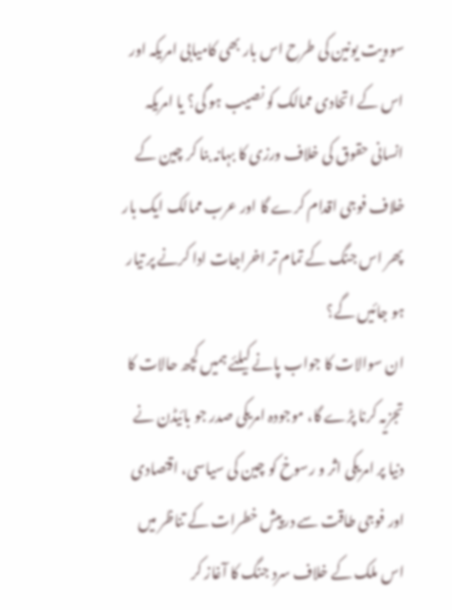سوویت یونین کی طرح اس بار بھی کامیابی امریکہ اور اس کے اتحادی ممالک کو نصیب ہو گی؟ یا امریکہ انسانی حقوق کی خلاف ورزی کا بہانہ بنا کر چین کے خلاف فوجی اقدام کرے گا اور عرب ممالک ایک بار پھر اس جنگ کے تمام تر اخراجات ادا کرنے پر تیار ہو جائیں گے؟
ان سوالات کا جواب پانے کیلئے ہمیں کچھ حالات کا تجزیہ کرنا پڑے گا، موجودہ امریکی صدر جو بائیڈن نے دنیا پر امریکی اثر و رسوخ کو چین کی سیاسی، اقتصادی اور فوجی طاقت سے درپیش خطرات کے تناظر میں اس ملک کے خلاف سرد جنگ کا آغاز کر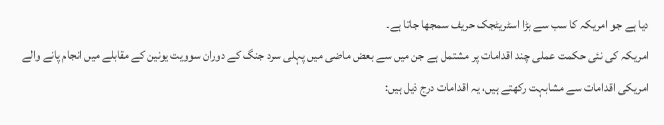دیا ہے جو امریکہ کا سب سے بڑا اسٹریٹجک حریف سمجھا جاتا ہے۔
امریکہ کی نئی حکمت عملی چند اقدامات پر مشتمل ہے جن میں سے بعض ماضی میں پہلی سرد جنگ کے دوران سوویت یونین کے مقابلے میں انجام پانے والے امریکی اقدامات سے مشابہت رکھتے ہیں، یہ اقدامات درج ذیل ہیں: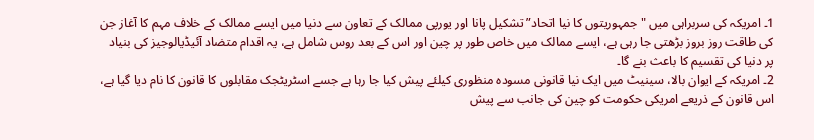1۔ امریکہ کی سربراہی میں "جمہوریتوں کا نیا اتحاد” تشکیل پانا اور یورپی ممالک کے تعاون سے دنیا میں ایسے ممالک کے خلاف مہم کا آغاز جن کی طاقت روز بروز بڑھتی جا رہی ہے، ایسے ممالک میں خاص طور پر چین اور اس کے بعد روس شامل ہے، یہ اقدام متضاد آئیڈیالوجیز کی بنیاد پر دنیا کی تقسیم کا باعث بنے گا۔
2۔ امریکہ کے ایوان بالا، سینیٹ میں ایک نیا قانونی مسودہ منظوری کیلئے پیش کیا جا رہا ہے جسے اسٹریٹجک مقابلوں کا قانون کا نام دیا گیا ہے، اس قانون کے ذریعے امریکی حکومت کو چین کی جانب سے پیش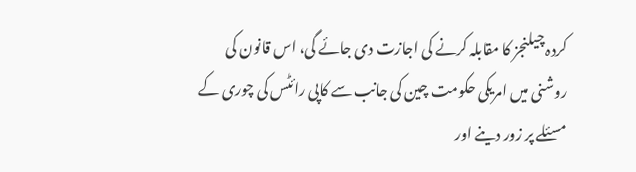کردہ چیلنجز کا مقابلہ کرنے کی اجازت دی جائے گی، اس قانون کی روشنی میں امریکی حکومت چین کی جانب سے کاپی رائٹس کی چوری کے مسئلے پر زور دینے اور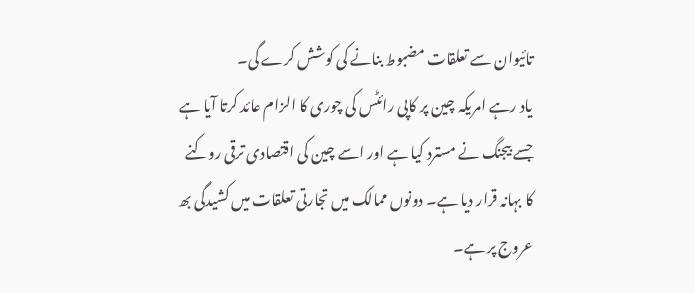تائیوان سے تعلقات مضبوط بنانے کی کوشش کرے گی۔
یاد رہے امریکہ چین پر کاپی رائٹس کی چوری کا الزام عائد کرتا آیا ہے جسے بیجنگ نے مسترد کیا ہے اور اسے چین کی اقتصادی ترقی روکنے کا بہانہ قرار دیا ہے۔ دونوں ممالک میں تجارتی تعلقات میں کشیدگی بھ عروج پر ہے۔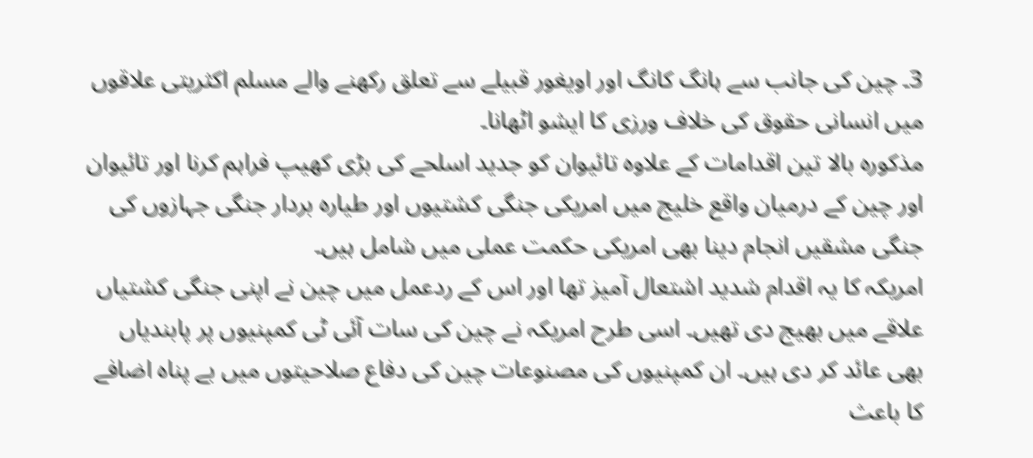3۔ چین کی جانب سے ہانگ کانگ اور اویغور قبیلے سے تعلق رکھنے والے مسلم اکثریتی علاقوں میں انسانی حقوق کی خلاف ورزی کا ایشو اٹھانا۔
مذکورہ بالا تین اقدامات کے علاوہ تائیوان کو جدید اسلحے کی بڑی کھیپ فراہم کرنا اور تائیوان اور چین کے درمیان واقع خلیج میں امریکی جنگی کشتیوں اور طیارہ بردار جنگی جہازوں کی جنگی مشقیں انجام دینا بھی امریکی حکمت عملی میں شامل ہیں۔
امریکہ کا یہ اقدام شدید اشتعال آمیز تھا اور اس کے ردعمل میں چین نے اپنی جنگی کشتیاں علاقے میں بھیج دی تھیں۔ اسی طرح امریکہ نے چین کی سات آئی ٹی کمپنیوں پر پابندیاں بھی عائد کر دی ہیں۔ ان کمپنیوں کی مصنوعات چین کی دفاع صلاحیتوں میں بے پناہ اضافے کا باعث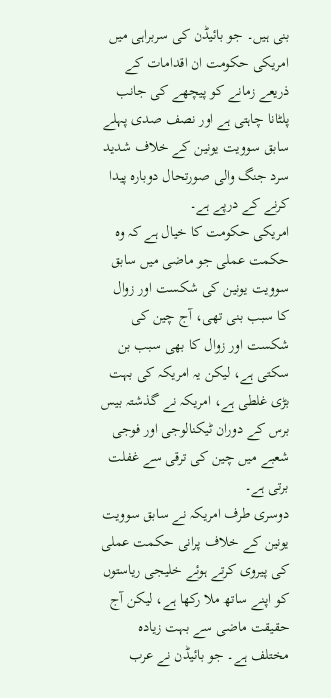بنی ہیں۔ جو بائیڈن کی سربراہی میں امریکی حکومت ان اقدامات کے ذریعے زمانے کو پیچھے کی جانب پلٹانا چاہتی ہے اور نصف صدی پہلے سابق سوویت یونین کے خلاف شدید سرد جنگ والی صورتحال دوبارہ پیدا کرنے کے درپے ہے۔
امریکی حکومت کا خیال ہے کہ وہ حکمت عملی جو ماضی میں سابق سوویت یونین کی شکست اور زوال کا سبب بنی تھی، آج چین کی شکست اور زوال کا بھی سبب بن سکتی ہے، لیکن یہ امریکہ کی بہت بڑی غلطی ہے، امریکہ نے گذشتہ بیس برس کے دوران ٹیکنالوجی اور فوجی شعبے میں چین کی ترقی سے غفلت برتی ہے۔
دوسری طرف امریکہ نے سابق سوویت یونین کے خلاف پرانی حکمت عملی کی پیروی کرتے ہوئے خلیجی ریاستوں کو اپنے ساتھ ملا رکھا ہے، لیکن آج حقیقت ماضی سے بہت زیادہ مختلف ہے۔ جو بائیڈن نے عرب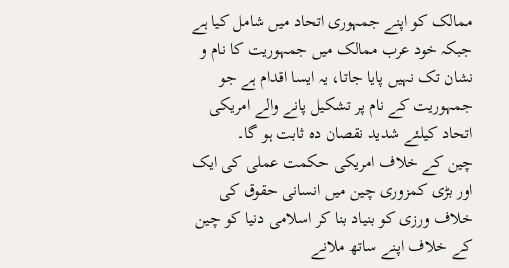ممالک کو اپنے جمہوری اتحاد میں شامل کیا ہے جبکہ خود عرب ممالک میں جمہوریت کا نام و نشان تک نہیں پایا جاتا، یہ ایسا اقدام ہے جو جمہوریت کے نام پر تشکیل پانے والے امریکی اتحاد کیلئے شدید نقصان دہ ثابت ہو گا۔
چین کے خلاف امریکی حکمت عملی کی ایک اور بڑی کمزوری چین میں انسانی حقوق کی خلاف ورزی کو بنیاد بنا کر اسلامی دنیا کو چین کے خلاف اپنے ساتھ ملانے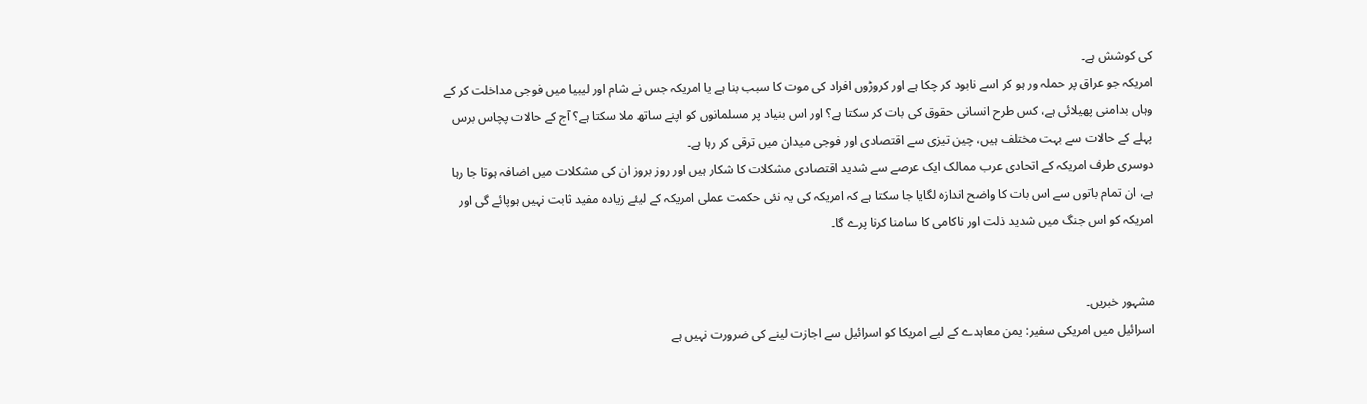کی کوشش ہے۔
امریکہ جو عراق پر حملہ ور ہو کر اسے نابود کر چکا ہے اور کروڑوں افراد کی موت کا سبب بنا ہے یا امریکہ جس نے شام اور لیبیا میں فوجی مداخلت کر کے وہاں بدامنی پھیلائی ہے، کس طرح انسانی حقوق کی بات کر سکتا ہے؟ اور اس بنیاد پر مسلمانوں کو اپنے ساتھ ملا سکتا ہے؟ آج کے حالات پچاس برس پہلے کے حالات سے بہت مختلف ہیں، چین تیزی سے اقتصادی اور فوجی میدان میں ترقی کر رہا ہے۔
دوسری طرف امریکہ کے اتحادی عرب ممالک ایک عرصے سے شدید اقتصادی مشکلات کا شکار ہیں اور روز بروز ان کی مشکلات میں اضافہ ہوتا جا رہا ہے، ان تمام باتوں سے اس بات کا واضح اندازہ لگایا جا سکتا ہے کہ امریکہ کی یہ نئی حکمت عملی امریکہ کے لیئے زیادہ مفید ثابت نہیں ہوپائے گی اور امریکہ کو اس جنگ میں شدید ذلت اور ناکامی کا سامنا کرنا پرے گا۔


مشہور خبریں۔
اسرائیل میں امریکی سفیر: یمن معاہدے کے لیے امریکا کو اسرائیل سے اجازت لینے کی ضرورت نہیں ہے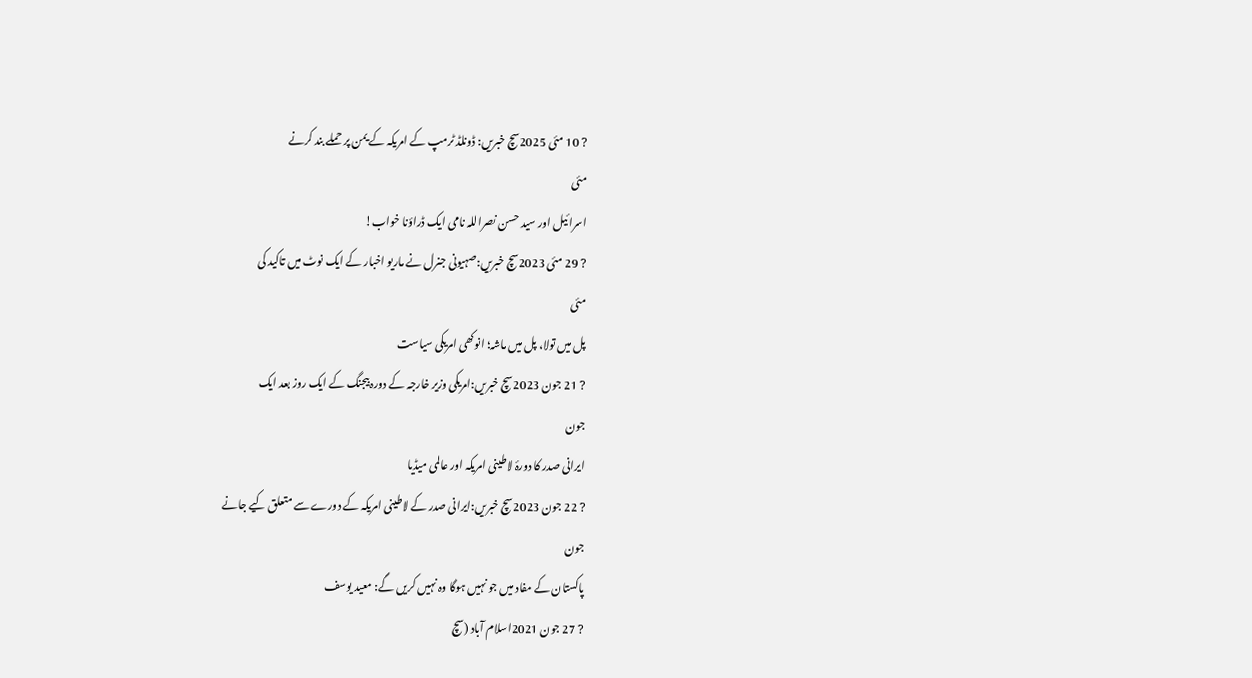? 10 مئی 2025سچ خبریں: ڈونلڈ ٹرمپ کے امریکہ کے یمن پر حملے بند کرنے
مئی
اسرائیل اور سید حسن نصراللہ نامی ایک ڈراؤنا خواب!
? 29 مئی 2023سچ خبریں:صہیونی جنرل نے ماریو اخبار کے ایک نوٹ میں تاکید کی
مئی
پل میں تولا، پل میں ماشہ؛ انوکھی امریکی سیاست
? 21 جون 2023سچ خبریں:امریکی وزیر خارجہ کے دورہ بیجنگ کے ایک روز بعد ایک
جون
ایرانی صدر کا دورۂ لاطینی امریکہ اور عالمی میڈیا
? 22 جون 2023سچ خبریں:ایرانی صدر کے لاطینی امریکہ کے دورے سے متعلق کیے جانے
جون
پاکستان کے مفاد میں جو نہیں ہوگا وہ نہیں کریں گے: معید یوسف
? 27 جون 2021اسلام آباد (سچ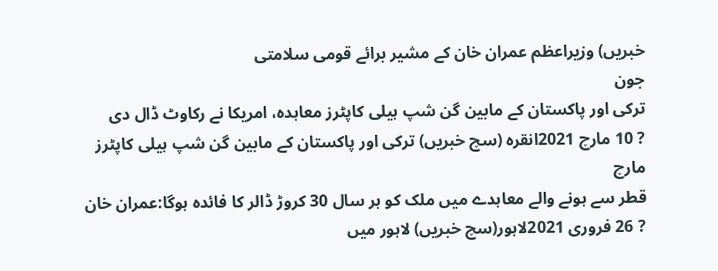خبریں) وزیراعظم عمران خان کے مشیر برائے قومی سلامتی
جون
ترکی اور پاکستان کے مابین گن شپ ہیلی کاپٹرز معاہدہ، امریکا نے رکاوٹ ڈال دی
? 10 مارچ 2021انقرہ (سچ خبریں) ترکی اور پاکستان کے مابین گن شپ ہیلی کاپٹرز
مارچ
قطر سے ہونے والے معاہدے میں ملک کو ہر سال 30 کروڑ ڈالر کا فائدہ ہوگا:عمران خان
? 26 فروری 2021لاہور(سچ خبریں) لاہور میں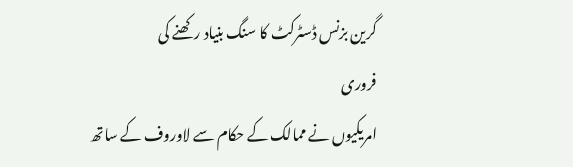گرین بزنس ڈسٹرکٹ کا سنگ بنیاد رکھنے کی
فروری
امریکیوں نے ممالک کے حکام سے لاوروف کے ساتھ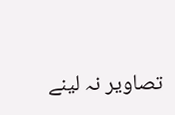تصاویر نہ لینے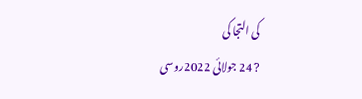کی التجا کی
? 24 جولائی 2022روسی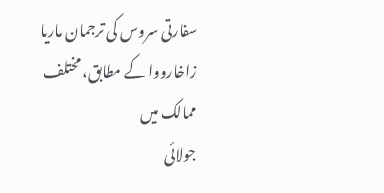سفارتی سروس کی ترجمان ماریا زاخارووا کے مطابق، مختلف ممالک میں
جولائی